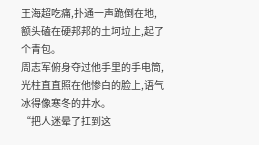王海超吃痛,扑通一声跪倒在地,额头磕在硬邦邦的土坷垃上,起了个青包。
周志军俯身夺过他手里的手电筒,光柱直直照在他惨白的脸上,语气冰得像寒冬的井水。
“把人迷晕了扛到这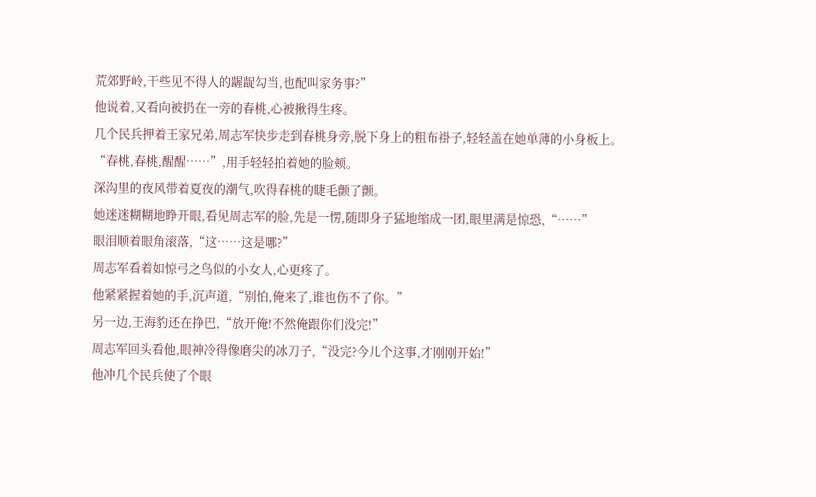荒郊野岭,干些见不得人的龌龊勾当,也配叫家务事?”
他说着,又看向被扔在一旁的春桃,心被揪得生疼。
几个民兵押着王家兄弟,周志军快步走到春桃身旁,脱下身上的粗布褂子,轻轻盖在她单薄的小身板上。
“春桃,春桃,醒醒……”,用手轻轻拍着她的脸颊。
深沟里的夜风带着夏夜的潮气,吹得春桃的睫毛颤了颤。
她迷迷糊糊地睁开眼,看见周志军的脸,先是一愣,随即身子猛地缩成一团,眼里满是惊恐,“……”
眼泪顺着眼角滚落,“这……这是哪?”
周志军看着如惊弓之鸟似的小女人,心更疼了。
他紧紧握着她的手,沉声道,“别怕,俺来了,谁也伤不了你。”
另一边,王海豹还在挣巴,“放开俺!不然俺跟你们没完!”
周志军回头看他,眼神冷得像磨尖的冰刀子,“没完?今儿个这事,才刚刚开始!”
他冲几个民兵使了个眼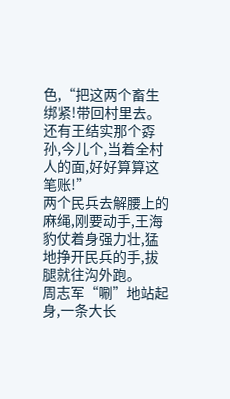色,“把这两个畜生绑紧!带回村里去。
还有王结实那个孬孙,今儿个,当着全村人的面,好好算算这笔账!”
两个民兵去解腰上的麻绳,刚要动手,王海豹仗着身强力壮,猛地挣开民兵的手,拔腿就往沟外跑。
周志军“唰”地站起身,一条大长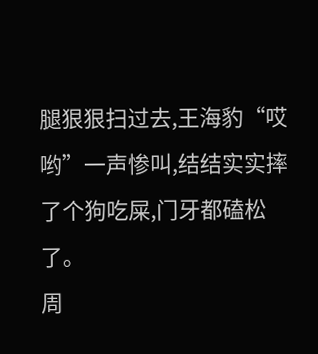腿狠狠扫过去,王海豹“哎哟”一声惨叫,结结实实摔了个狗吃屎,门牙都磕松了。
周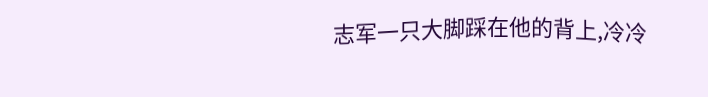志军一只大脚踩在他的背上,冷冷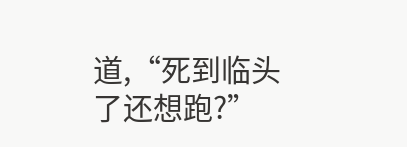道,“死到临头了还想跑?”